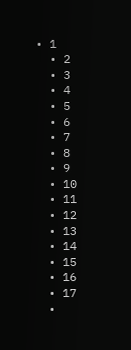• 1
  • 2
  • 3
  • 4
  • 5
  • 6
  • 7
  • 8
  • 9
  • 10
  • 11
  • 12
  • 13
  • 14
  • 15
  • 16
  • 17
  •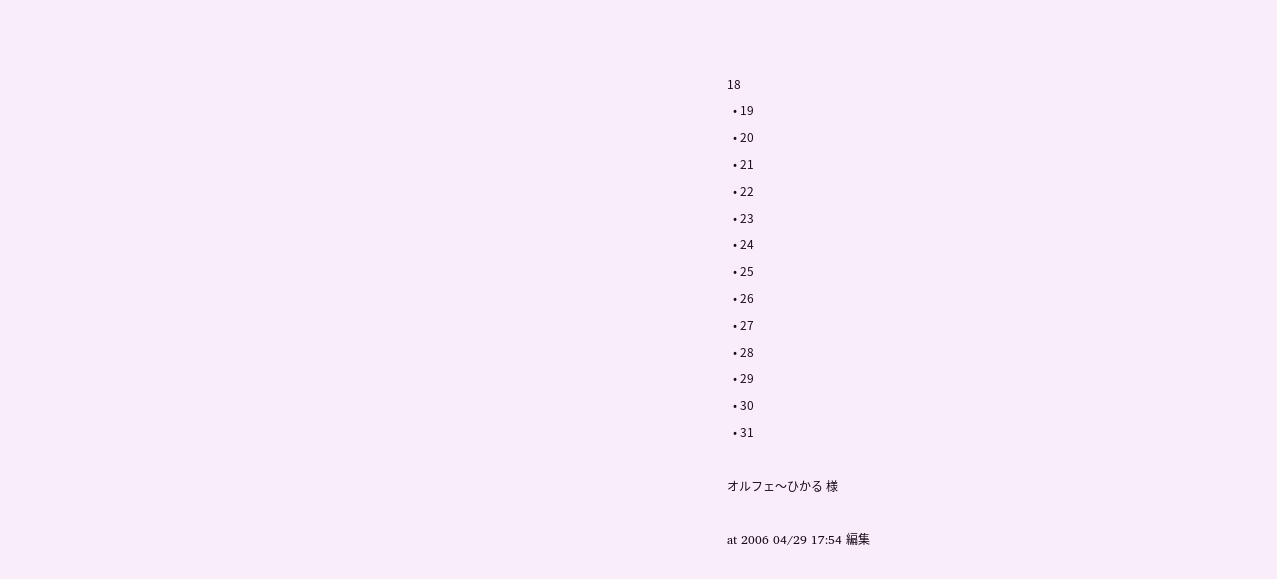18
  • 19
  • 20
  • 21
  • 22
  • 23
  • 24
  • 25
  • 26
  • 27
  • 28
  • 29
  • 30
  • 31

オルフェ〜ひかる 様

at 2006 04/29 17:54 編集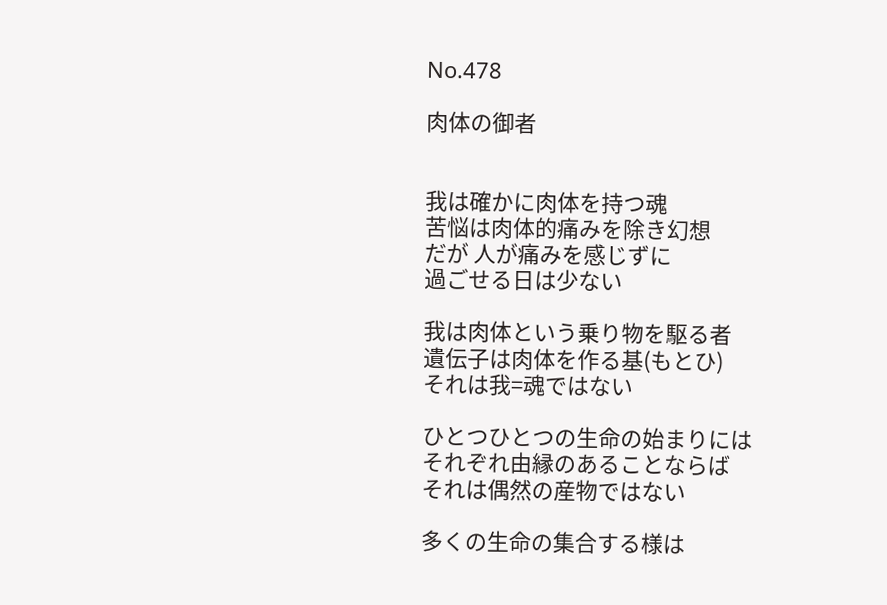No.478

肉体の御者


我は確かに肉体を持つ魂
苦悩は肉体的痛みを除き幻想
だが 人が痛みを感じずに
過ごせる日は少ない

我は肉体という乗り物を駆る者
遺伝子は肉体を作る基(もとひ)
それは我=魂ではない

ひとつひとつの生命の始まりには
それぞれ由縁のあることならば
それは偶然の産物ではない

多くの生命の集合する様は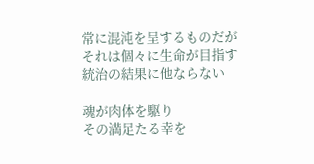常に混沌を呈するものだが
それは個々に生命が目指す
統治の結果に他ならない

魂が肉体を駆り
その満足たる幸を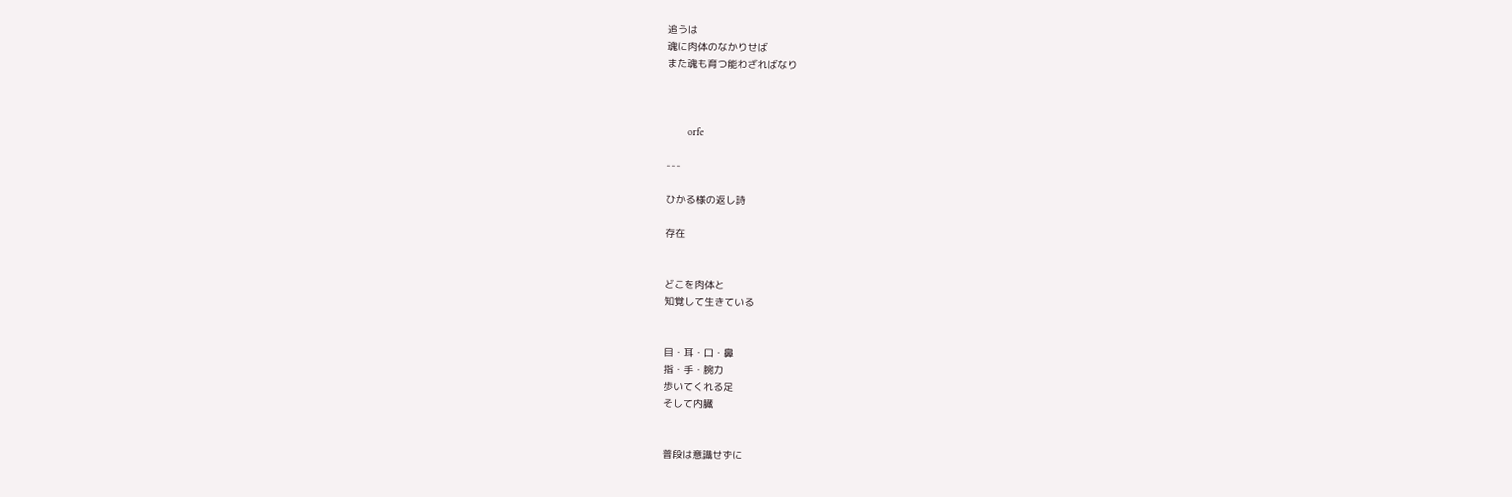追うは
魂に肉体のなかりせば
また魂も育つ能わざればなり



       orfe

---

ひかる様の返し詩

存在


どこを肉体と
知覚して生きている


目・耳・口・鼻
指・手・腕力
歩いてくれる足
そして内臓


普段は意識せずに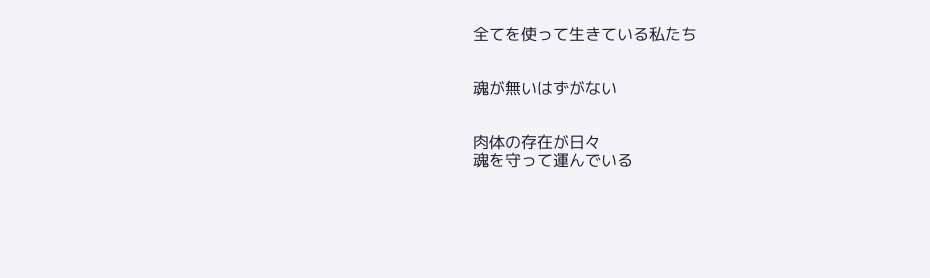全てを使って生きている私たち


魂が無いはずがない


肉体の存在が日々
魂を守って運んでいる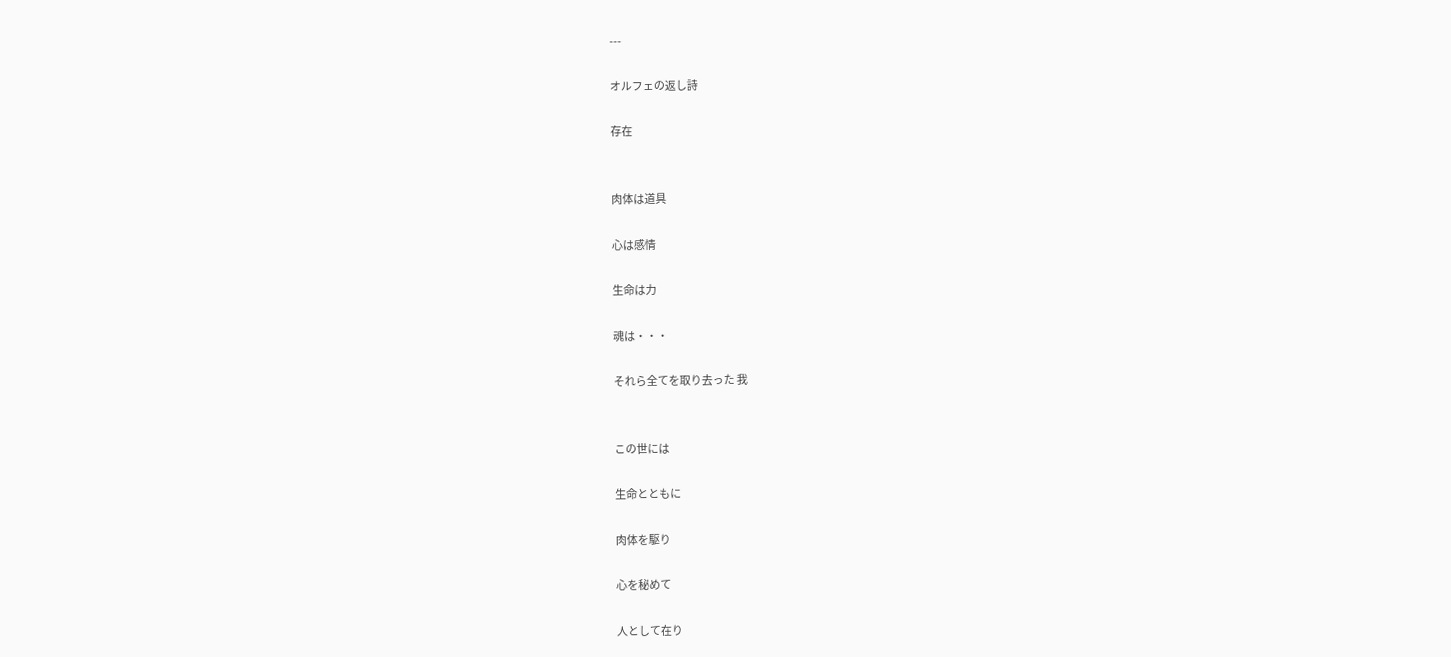---

オルフェの返し詩

存在


肉体は道具

心は感情

生命は力

魂は・・・

それら全てを取り去った 我


この世には

生命とともに

肉体を駆り

心を秘めて

人として在り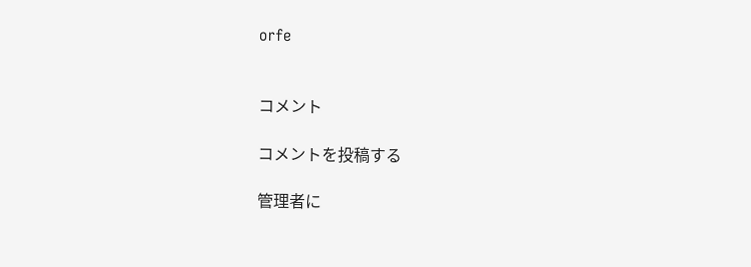orfe


コメント

コメントを投稿する

管理者に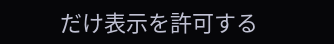だけ表示を許可する